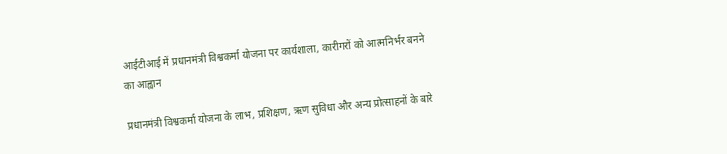आईटीआई में प्रधानमंत्री विश्वकर्मा योजना पर कार्यशाला, कारीगरों को आत्मनिर्भर बनने का आह्वान

प्रधानमंत्री विश्वकर्मा योजना के लाभ, प्रशिक्षण, ऋण सुविधा और अन्य प्रोत्साहनों के बारे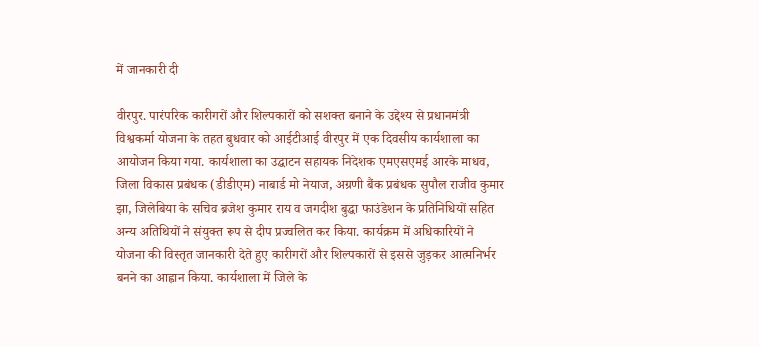में जानकारी दी

वीरपुर. पारंपरिक कारीगरों और शिल्पकारों को सशक्त बनाने के उद्देश्य से प्रधानमंत्री विश्वकर्मा योजना के तहत बुधवार को आईटीआई वीरपुर में एक दिवसीय कार्यशाला का आयोजन किया गया. कार्यशाला का उद्घाटन सहायक निदेशक एमएसएमई आरके माधव, जिला विकास प्रबंधक (डीडीएम) नाबार्ड मो नेयाज, अग्रणी बैंक प्रबंधक सुपौल राजीव कुमार झा, जिलेबिया के सचिव ब्रजेश कुमार राय व जगदीश बुद्धा फाउंडेशन के प्रतिनिधियों सहित अन्य अतिथियों ने संयुक्त रूप से दीप प्रज्वलित कर किया. कार्यक्रम में अधिकारियों ने योजना की विस्तृत जानकारी देते हुए कारीगरों और शिल्पकारों से इससे जुड़कर आत्मनिर्भर बनने का आह्वान किया. कार्यशाला में जिले के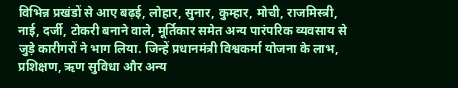विभिन्न प्रखंडों से आए बढ़ई, लोहार, सुनार, कुम्हार, मोची, राजमिस्त्री, नाई, दर्जी, टोकरी बनाने वाले, मूर्तिकार समेत अन्य पारंपरिक व्यवसाय से जुड़े कारीगरों ने भाग लिया. जिन्हें प्रधानमंत्री विश्वकर्मा योजना के लाभ, प्रशिक्षण, ऋण सुविधा और अन्य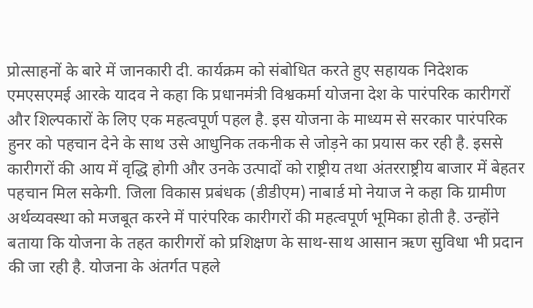प्रोत्साहनों के बारे में जानकारी दी. कार्यक्रम को संबोधित करते हुए सहायक निदेशक एमएसएमई आरके यादव ने कहा कि प्रधानमंत्री विश्वकर्मा योजना देश के पारंपरिक कारीगरों और शिल्पकारों के लिए एक महत्वपूर्ण पहल है. इस योजना के माध्यम से सरकार पारंपरिक हुनर को पहचान देने के साथ उसे आधुनिक तकनीक से जोड़ने का प्रयास कर रही है. इससे कारीगरों की आय में वृद्धि होगी और उनके उत्पादों को राष्ट्रीय तथा अंतरराष्ट्रीय बाजार में बेहतर पहचान मिल सकेगी. जिला विकास प्रबंधक (डीडीएम) नाबार्ड मो नेयाज ने कहा कि ग्रामीण अर्थव्यवस्था को मजबूत करने में पारंपरिक कारीगरों की महत्वपूर्ण भूमिका होती है. उन्होंने बताया कि योजना के तहत कारीगरों को प्रशिक्षण के साथ-साथ आसान ऋण सुविधा भी प्रदान की जा रही है. योजना के अंतर्गत पहले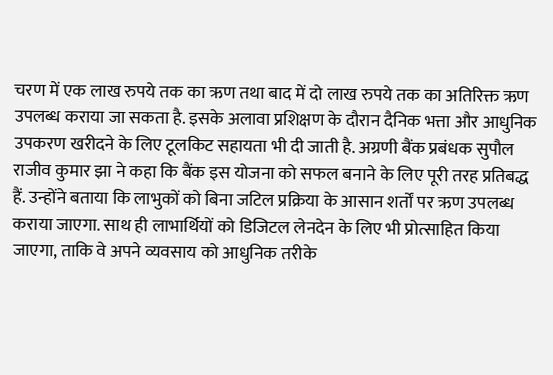चरण में एक लाख रुपये तक का ऋण तथा बाद में दो लाख रुपये तक का अतिरिक्त ऋण उपलब्ध कराया जा सकता है. इसके अलावा प्रशिक्षण के दौरान दैनिक भत्ता और आधुनिक उपकरण खरीदने के लिए टूलकिट सहायता भी दी जाती है. अग्रणी बैंक प्रबंधक सुपौल राजीव कुमार झा ने कहा कि बैंक इस योजना को सफल बनाने के लिए पूरी तरह प्रतिबद्ध हैं. उन्होंने बताया कि लाभुकों को बिना जटिल प्रक्रिया के आसान शर्तों पर ऋण उपलब्ध कराया जाएगा. साथ ही लाभार्थियों को डिजिटल लेनदेन के लिए भी प्रोत्साहित किया जाएगा, ताकि वे अपने व्यवसाय को आधुनिक तरीके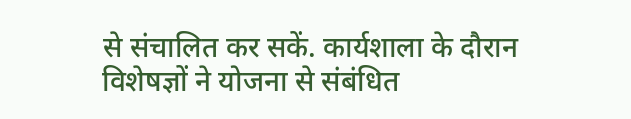से संचालित कर सकें. कार्यशाला के दौरान विशेषज्ञों ने योजना से संबंधित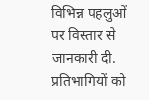विभिन्न पहलुओं पर विस्तार से जानकारी दी. प्रतिभागियों को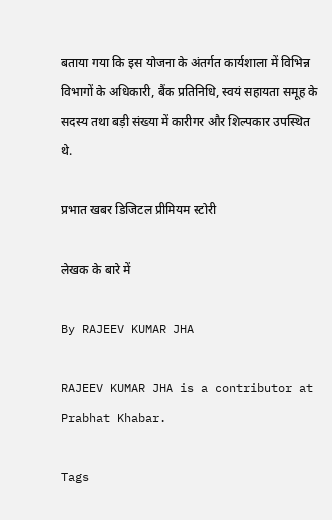बताया गया कि इस योजना के अंतर्गत कार्यशाला में विभिन्न विभागों के अधिकारी, बैंक प्रतिनिधि, स्वयं सहायता समूह के सदस्य तथा बड़ी संख्या में कारीगर और शिल्पकार उपस्थित थे.

प्रभात खबर डिजिटल प्रीमियम स्टोरी

लेखक के बारे में

By RAJEEV KUMAR JHA

RAJEEV KUMAR JHA is a contributor at Prabhat Khabar.

Tags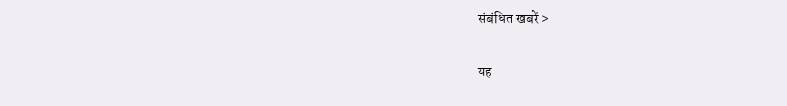संबंधित खबरें >

यह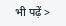भी पढ़ें >